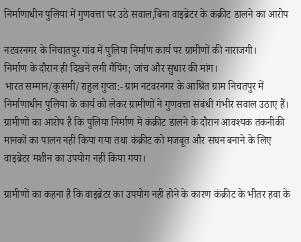निर्माणाधीन पुलिया में गुणवत्ता पर उठे सवाल,बिना वाइब्रेटर के कंक्रीट डालने का आरोप

नटवरनगर के निचातपुर गांव में पुलिया निर्माण कार्य पर ग्रामीणों की नाराजगी।
निर्माण के दौरान ही दिखने लगी गैपिंग; जांच और सुधार की मांग।
भारत सम्मान/कुसमी/राहुल गुप्ता:- ग्राम नटवरनगर के आश्रित ग्राम निचतपुर में निर्माणाधीन पुलिया के कार्य को लेकर ग्रामीणों ने गुणवत्ता संबंधी गंभीर सवाल उठाए हैं। ग्रामीणों का आरोप है कि पुलिया निर्माण में कंक्रीट डालने के दौरान आवश्यक तकनीकी मानकों का पालन नहीं किया गया तथा कंक्रीट को मजबूत और सघन बनाने के लिए वाइब्रेटर मशीन का उपयोग नहीं किया गया।

ग्रामीणों का कहना है कि वाइब्रेटर का उपयोग नहीं होने के कारण कंक्रीट के भीतर हवा के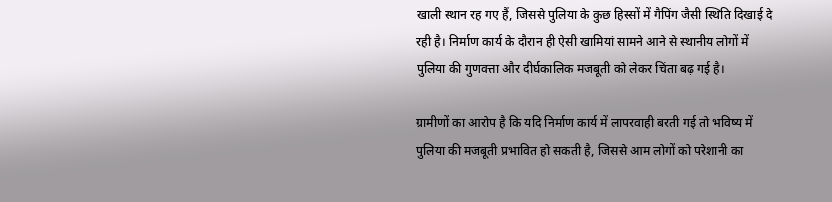खाली स्थान रह गए हैं, जिससे पुलिया के कुछ हिस्सों में गैपिंग जैसी स्थिति दिखाई दे रही है। निर्माण कार्य के दौरान ही ऐसी खामियां सामने आने से स्थानीय लोगों में पुलिया की गुणवत्ता और दीर्घकालिक मजबूती को लेकर चिंता बढ़ गई है।

ग्रामीणों का आरोप है कि यदि निर्माण कार्य में लापरवाही बरती गई तो भविष्य में पुलिया की मजबूती प्रभावित हो सकती है, जिससे आम लोगों को परेशानी का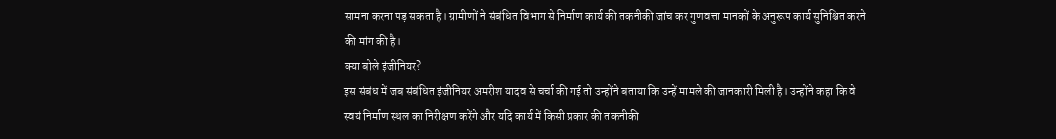सामना करना पड़ सकता है। ग्रामीणों ने संबंधित विभाग से निर्माण कार्य की तकनीकी जांच कर गुणवत्ता मानकों के अनुरूप कार्य सुनिश्चित करने की मांग की है।
क्या बोले इंजीनियर?
इस संबंध में जब संबंधित इंजीनियर अमरीश यादव से चर्चा की गई तो उन्होंने बताया कि उन्हें मामले की जानकारी मिली है। उन्होंने कहा कि वे स्वयं निर्माण स्थल का निरीक्षण करेंगे और यदि कार्य में किसी प्रकार की तकनीकी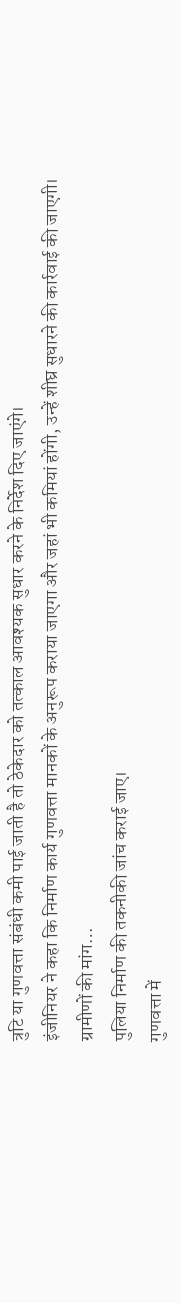त्रुटि या गुणवत्ता संबंधी कमी पाई जाती है तो ठेकेदार को तत्काल आवश्यक सुधार करने के निर्देश दिए जाएंगे।
इंजीनियर ने कहा कि निर्माण कार्य गुणवत्ता मानकों के अनुरूप कराया जाएगा और जहां भी कमियां होंगी, उन्हें शीघ्र सुधारने की कार्रवाई की जाएगी।
ग्रामीणों की मांग…
पुलिया निर्माण की तकनीकी जांच कराई जाए।
गुणवत्ता में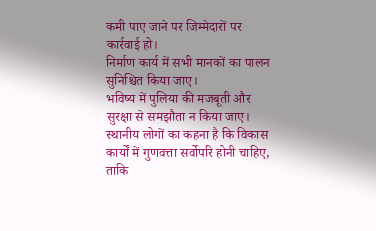कमी पाए जाने पर जिम्मेदारों पर कार्रवाई हो।
निर्माण कार्य में सभी मानकों का पालन सुनिश्चित किया जाए।
भविष्य में पुलिया की मजबूती और सुरक्षा से समझौता न किया जाए।
स्थानीय लोगों का कहना है कि विकास कार्यों में गुणवत्ता सर्वोपरि होनी चाहिए, ताकि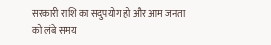सरकारी राशि का सदुपयोग हो और आम जनता को लंबे समय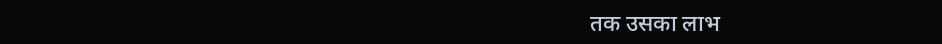तक उसका लाभ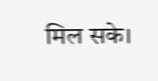मिल सके।